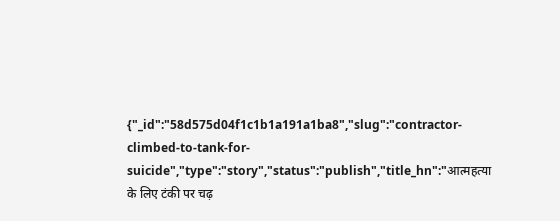{"_id":"58d575d04f1c1b1a191a1ba8","slug":"contractor-climbed-to-tank-for-suicide","type":"story","status":"publish","title_hn":"आत्महत्या के लिए टंकी पर चढ़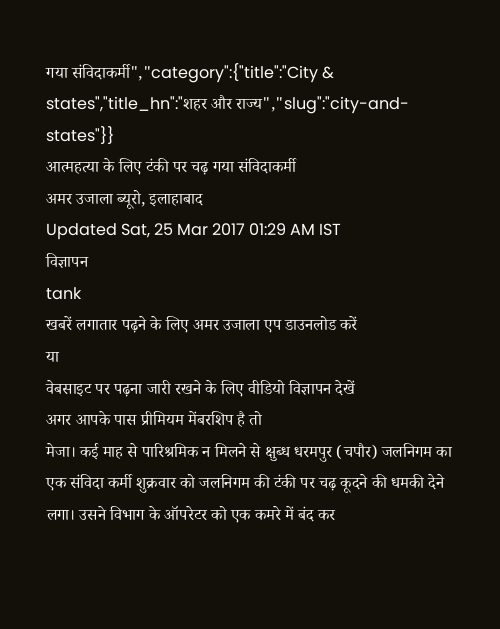गया संविदाकर्मी","category":{"title":"City & states","title_hn":"शहर और राज्य","slug":"city-and-states"}}
आत्महत्या के लिए टंकी पर चढ़ गया संविदाकर्मी
अमर उजाला ब्यूरो, इलाहाबाद
Updated Sat, 25 Mar 2017 01:29 AM IST
विज्ञापन
tank
खबरें लगातार पढ़ने के लिए अमर उजाला एप डाउनलोड करें
या
वेबसाइट पर पढ़ना जारी रखने के लिए वीडियो विज्ञापन देखें
अगर आपके पास प्रीमियम मेंबरशिप है तो
मेजा। कई माह से पारिश्रमिक न मिलने से क्षुब्ध धरमपुर (चपौर) जलनिगम का एक संविदा कर्मी शुक्रवार को जलनिगम की टंकी पर चढ़ कूदने की धमकी देने लगा। उसने विभाग के ऑपरेटर को एक कमरे में बंद कर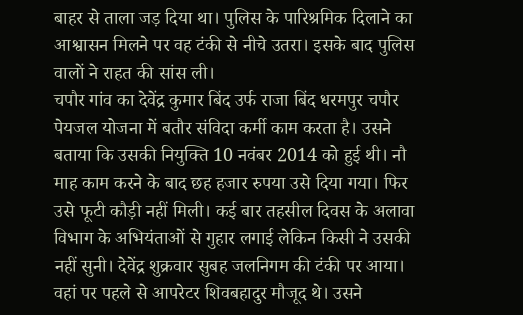बाहर से ताला जड़ दिया था। पुलिस के पारिश्रमिक दिलाने का आश्वासन मिलने पर वह टंकी से नीचे उतरा। इसके बाद पुलिस वालों ने राहत की सांस ली।
चपौर गांव का देवेंद्र कुमार बिंद उर्फ राजा बिंद धरमपुर चपौर पेयजल योजना में बतौर संविदा कर्मी काम करता है। उसने बताया कि उसकी नियुक्ति 10 नवंबर 2014 को हुई थी। नौ माह काम करने के बाद छह हजार रुपया उसे दिया गया। फिर उसे फूटी कौड़ी नहीं मिली। कई बार तहसील दिवस के अलावा विभाग के अभियंताओं से गुहार लगाई लेकिन किसी ने उसकी नहीं सुनी। देवेंद्र शुक्रवार सुबह जलनिगम की टंकी पर आया। वहां पर पहले से आपरेटर शिवबहादुर मौजूद थे। उसने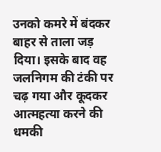उनको कमरे में बंदकर बाहर से ताला जड़ दिया। इसके बाद वह जलनिगम की टंकी पर चढ़ गया और कूदकर आत्महत्या करने की धमकी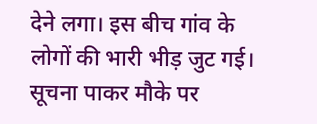देने लगा। इस बीच गांव के लोगों की भारी भीड़ जुट गई। सूचना पाकर मौके पर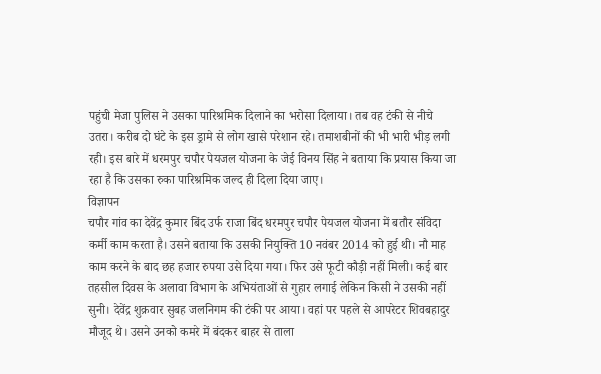पहुंची मेजा पुलिस ने उसका पारिश्रमिक दिलाने का भरोसा दिलाया। तब वह टंकी से नीचे उतरा। करीब दो घंटे के इस ड्रामे से लोग खासे परेशान रहे। तमाशबीनों की भी भारी भीड़ लगी रही। इस बारे में धरमपुर चपौर पेयजल योजना के जेई विनय सिंह ने बताया कि प्रयास किया जा रहा है कि उसका रुका पारिश्रमिक जल्द ही दिला दिया जाए।
विज्ञापन
चपौर गांव का देवेंद्र कुमार बिंद उर्फ राजा बिंद धरमपुर चपौर पेयजल योजना में बतौर संविदा कर्मी काम करता है। उसने बताया कि उसकी नियुक्ति 10 नवंबर 2014 को हुई थी। नौ माह काम करने के बाद छह हजार रुपया उसे दिया गया। फिर उसे फूटी कौड़ी नहीं मिली। कई बार तहसील दिवस के अलावा विभाग के अभियंताओं से गुहार लगाई लेकिन किसी ने उसकी नहीं सुनी। देवेंद्र शुक्रवार सुबह जलनिगम की टंकी पर आया। वहां पर पहले से आपरेटर शिवबहादुर मौजूद थे। उसने उनको कमरे में बंदकर बाहर से ताला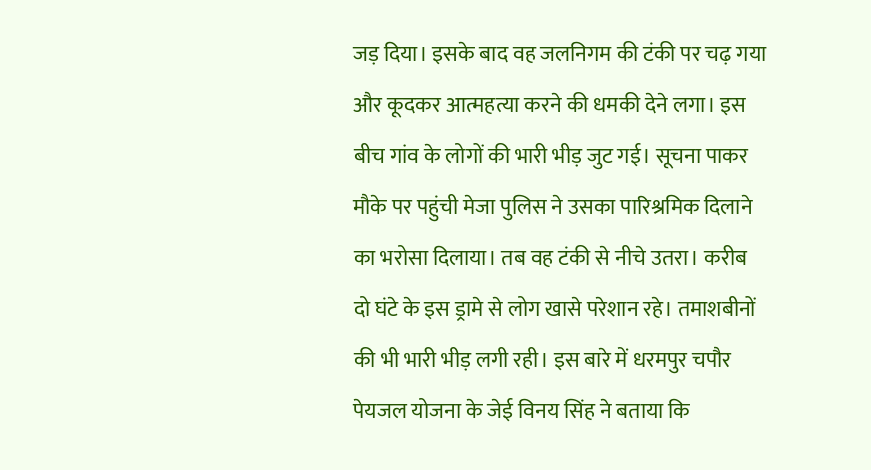जड़ दिया। इसके बाद वह जलनिगम की टंकी पर चढ़ गया और कूदकर आत्महत्या करने की धमकी देने लगा। इस बीच गांव के लोगों की भारी भीड़ जुट गई। सूचना पाकर मौके पर पहुंची मेजा पुलिस ने उसका पारिश्रमिक दिलाने का भरोसा दिलाया। तब वह टंकी से नीचे उतरा। करीब दो घंटे के इस ड्रामे से लोग खासे परेशान रहे। तमाशबीनों की भी भारी भीड़ लगी रही। इस बारे में धरमपुर चपौर पेयजल योजना के जेई विनय सिंह ने बताया कि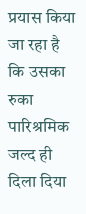प्रयास किया जा रहा है कि उसका रुका पारिश्रमिक जल्द ही दिला दिया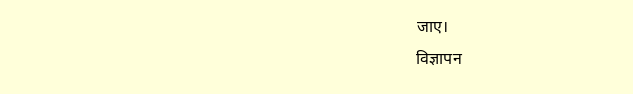जाए।
विज्ञापन